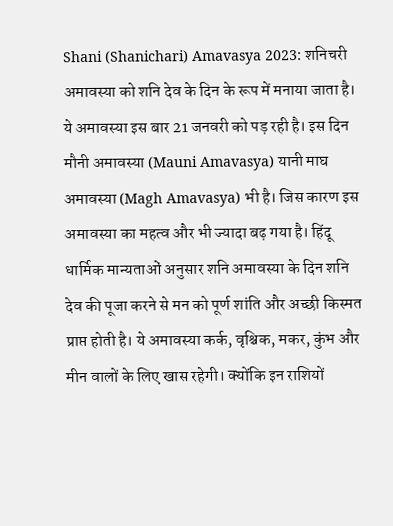Shani (Shanichari) Amavasya 2023: शनिचरी अमावस्या को शनि देव के दिन के रूप में मनाया जाता है। ये अमावस्या इस बार 21 जनवरी को पड़ रही है। इस दिन मौनी अमावस्या (Mauni Amavasya) यानी माघ अमावस्या (Magh Amavasya) भी है। जिस कारण इस अमावस्या का महत्व और भी ज्यादा बढ़ गया है। हिंदू धार्मिक मान्यताओं अनुसार शनि अमावस्या के दिन शनि देव की पूजा करने से मन को पूर्ण शांति और अच्छी किस्मत प्राप्त होती है। ये अमावस्या कर्क, वृश्चिक, मकर, कुंभ और मीन वालों के लिए खास रहेगी। क्योंकि इन राशियों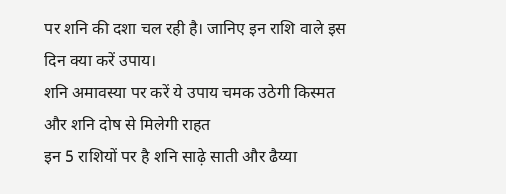पर शनि की दशा चल रही है। जानिए इन राशि वाले इस दिन क्या करें उपाय।
शनि अमावस्या पर करें ये उपाय चमक उठेगी किस्मत और शनि दोष से मिलेगी राहत
इन 5 राशियों पर है शनि साढ़े साती और ढैय्या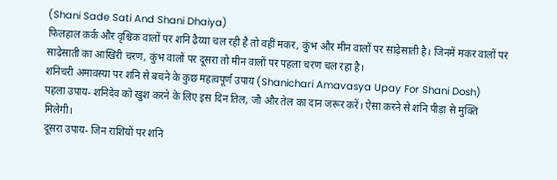(Shani Sade Sati And Shani Dhaiya)
फिलहाल कर्क और वृश्चिक वालों पर शनि ढैय्या चल रही है तो वहीं मकर, कुंभ और मीन वालों पर साढ़ेसाती है। जिनमें मकर वालों पर साढ़ेसाती का आखिरी चरण, कुंभ वालों पर दूसरा तो मीन वालों पर पहला चरण चल रहा है।
शनिचरी अमावस्या पर शनि से बचने के कुछ महत्वपूर्ण उपाय (Shanichari Amavasya Upay For Shani Dosh)
पहला उपाय- शनिदेव को खुश करने के लिए इस दिन तिल, जौ और तेल का दान जरूर करें। ऐसा करने से शनि पीड़ा से मुक्ति मिलेगी।
दूसरा उपाय- जिन राशियों पर शनि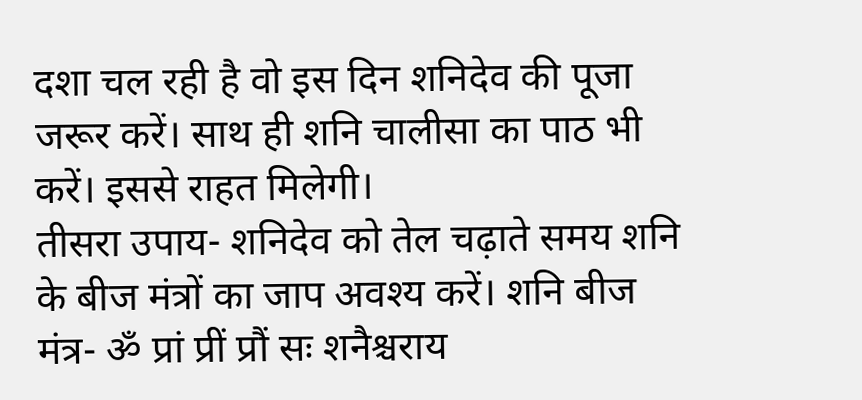दशा चल रही है वो इस दिन शनिदेव की पूजा जरूर करें। साथ ही शनि चालीसा का पाठ भी करें। इससे राहत मिलेगी।
तीसरा उपाय- शनिदेव को तेल चढ़ाते समय शनि के बीज मंत्रों का जाप अवश्य करें। शनि बीज मंत्र- ॐ प्रां प्रीं प्रौं सः शनैश्चराय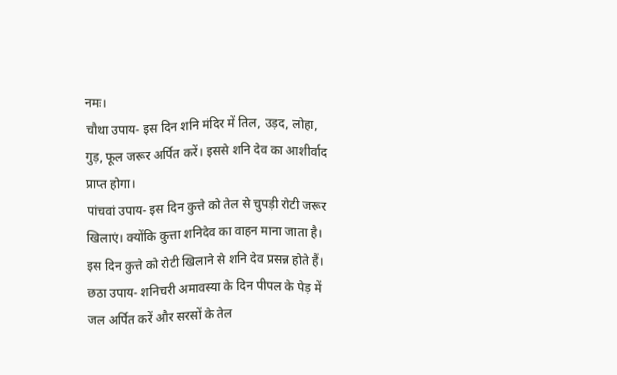नमः।
चौथा उपाय- इस दिन शनि मंदिर में तिल, उड़द, लोहा, गुड़, फूल जरूर अर्पित करें। इससे शनि देव का आशीर्वाद प्राप्त होगा।
पांचवां उपाय- इस दिन कुत्ते को तेल से चुपड़ी रोटी जरूर खिलाएं। क्योंकि कुत्ता शनिदेव का वाहन माना जाता है। इस दिन कुत्ते को रोटी खिलाने से शनि देव प्रसन्न होते हैं।
छठा उपाय- शनिचरी अमावस्या के दिन पीपल के पेड़ में जल अर्पित करें और सरसों के तेल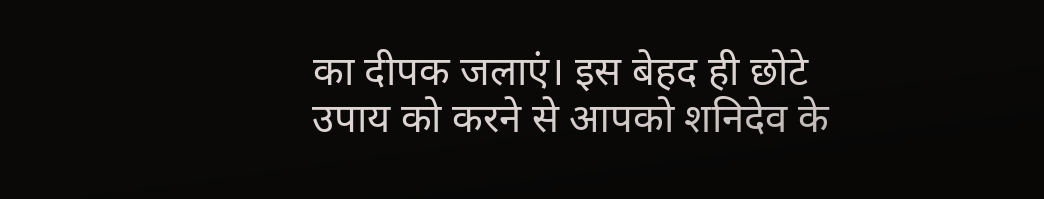का दीपक जलाएं। इस बेहद ही छोटे उपाय को करने से आपको शनिदेव के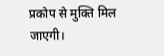प्रकोप से मुक्ति मिल जाएगी।